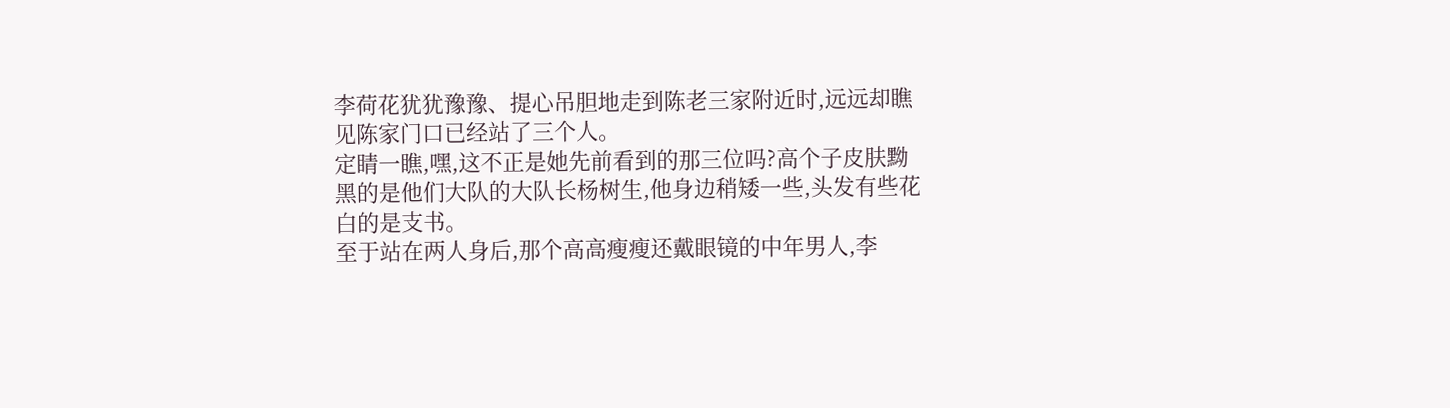李荷花犹犹豫豫、提心吊胆地走到陈老三家附近时,远远却瞧见陈家门口已经站了三个人。
定睛一瞧,嘿,这不正是她先前看到的那三位吗?高个子皮肤黝黑的是他们大队的大队长杨树生,他身边稍矮一些,头发有些花白的是支书。
至于站在两人身后,那个高高瘦瘦还戴眼镜的中年男人,李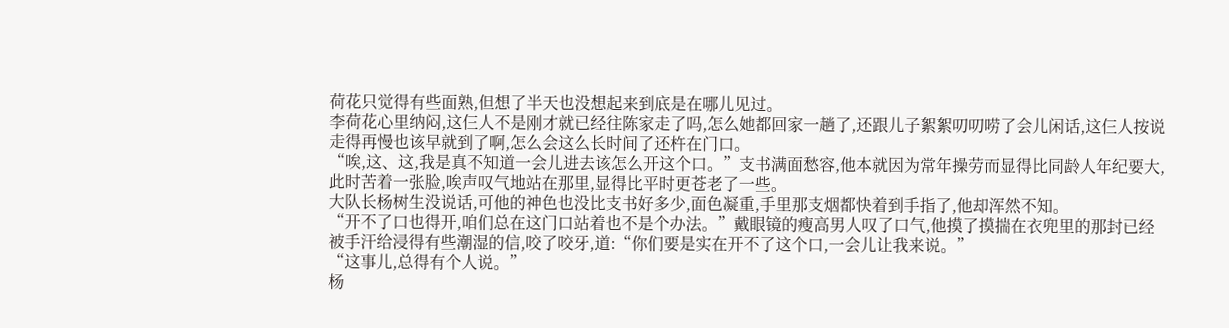荷花只觉得有些面熟,但想了半天也没想起来到底是在哪儿见过。
李荷花心里纳闷,这仨人不是刚才就已经往陈家走了吗,怎么她都回家一趟了,还跟儿子絮絮叨叨唠了会儿闲话,这仨人按说走得再慢也该早就到了啊,怎么会这么长时间了还杵在门口。
“唉,这、这,我是真不知道一会儿进去该怎么开这个口。”支书满面愁容,他本就因为常年操劳而显得比同龄人年纪要大,此时苦着一张脸,唉声叹气地站在那里,显得比平时更苍老了一些。
大队长杨树生没说话,可他的神色也没比支书好多少,面色凝重,手里那支烟都快着到手指了,他却浑然不知。
“开不了口也得开,咱们总在这门口站着也不是个办法。”戴眼镜的瘦高男人叹了口气,他摸了摸揣在衣兜里的那封已经被手汗给浸得有些潮湿的信,咬了咬牙,道:“你们要是实在开不了这个口,一会儿让我来说。”
“这事儿,总得有个人说。”
杨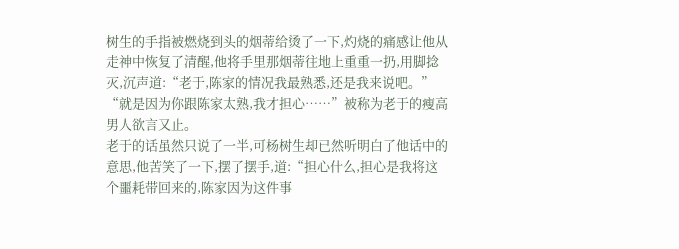树生的手指被燃烧到头的烟蒂给烫了一下,灼烧的痛感让他从走神中恢复了清醒,他将手里那烟蒂往地上重重一扔,用脚捻灭,沉声道:“老于,陈家的情况我最熟悉,还是我来说吧。”
“就是因为你跟陈家太熟,我才担心……”被称为老于的瘦高男人欲言又止。
老于的话虽然只说了一半,可杨树生却已然听明白了他话中的意思,他苦笑了一下,摆了摆手,道:“担心什么,担心是我将这个噩耗带回来的,陈家因为这件事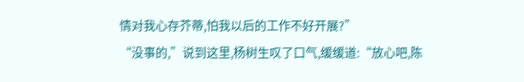情对我心存芥蒂,怕我以后的工作不好开展?”
“没事的,”说到这里,杨树生叹了口气,缓缓道:“放心吧,陈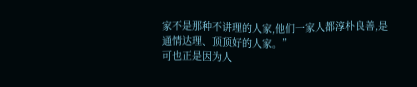家不是那种不讲理的人家,他们一家人都淳朴良善,是通情达理、顶顶好的人家。”
可也正是因为人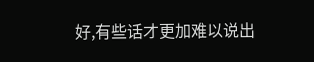好,有些话才更加难以说出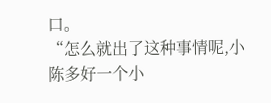口。
“怎么就出了这种事情呢,小陈多好一个小